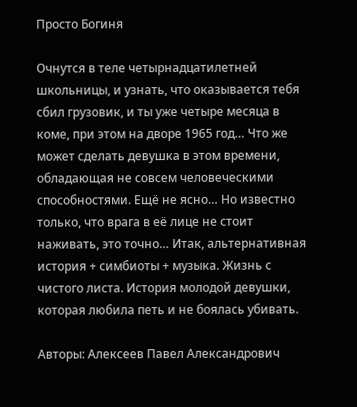Просто Богиня

Очнутся в теле четырнадцатилетней школьницы, и узнать, что оказывается тебя сбил грузовик, и ты уже четыре месяца в коме, при этом на дворе 1965 год… Что же может сделать девушка в этом времени, обладающая не совсем человеческими способностями. Ещё не ясно… Но известно только, что врага в её лице не стоит наживать, это точно… Итак, альтернативная история + симбиоты + музыка. Жизнь с чистого листа. История молодой девушки, которая любила петь и не боялась убивать.

Авторы: Алексеев Павел Александрович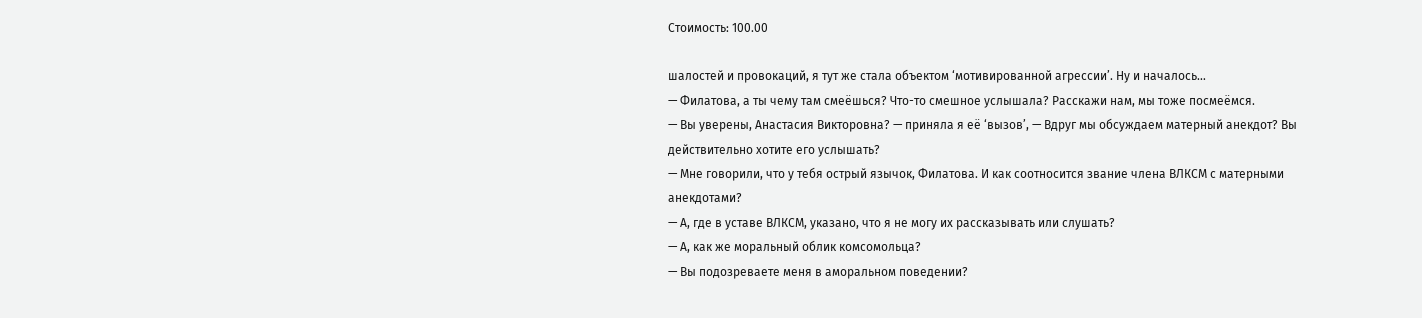Стоимость: 100.00

шалостей и провокаций, я тут же стала объектом ‘мотивированной агрессии’. Ну и началось…
— Филатова, а ты чему там смеёшься? Что-то смешное услышала? Расскажи нам, мы тоже посмеёмся.
— Вы уверены, Анастасия Викторовна? — приняла я её ‘вызов’, — Вдруг мы обсуждаем матерный анекдот? Вы действительно хотите его услышать?
— Мне говорили, что у тебя острый язычок, Филатова. И как соотносится звание члена ВЛКСМ с матерными анекдотами?
— А, где в уставе ВЛКСМ, указано, что я не могу их рассказывать или слушать?
— А, как же моральный облик комсомольца?
— Вы подозреваете меня в аморальном поведении?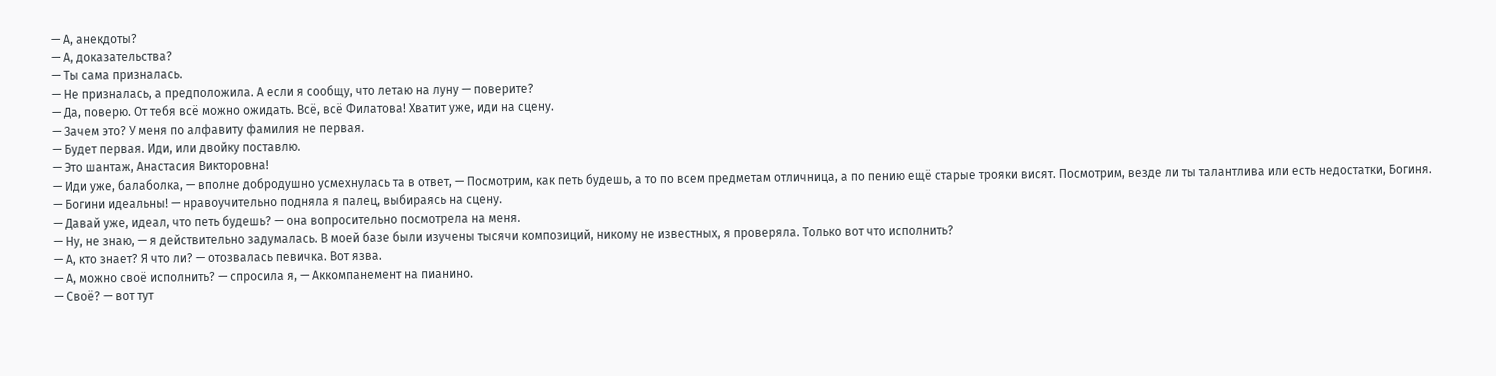— А, анекдоты?
— А, доказательства?
— Ты сама призналась.
— Не призналась, а предположила. А если я сообщу, что летаю на луну — поверите?
— Да, поверю. От тебя всё можно ожидать. Всё, всё Филатова! Хватит уже, иди на сцену.
— Зачем это? У меня по алфавиту фамилия не первая.
— Будет первая. Иди, или двойку поставлю.
— Это шантаж, Анастасия Викторовна!
— Иди уже, балаболка, — вполне добродушно усмехнулась та в ответ, — Посмотрим, как петь будешь, а то по всем предметам отличница, а по пению ещё старые трояки висят. Посмотрим, везде ли ты талантлива или есть недостатки, Богиня.
— Богини идеальны! — нравоучительно подняла я палец, выбираясь на сцену.
— Давай уже, идеал, что петь будешь? — она вопросительно посмотрела на меня.
— Ну, не знаю, — я действительно задумалась. В моей базе были изучены тысячи композиций, никому не известных, я проверяла. Только вот что исполнить?
— А, кто знает? Я что ли? — отозвалась певичка. Вот язва.
— А, можно своё исполнить? — спросила я, — Аккомпанемент на пианино.
— Своё? — вот тут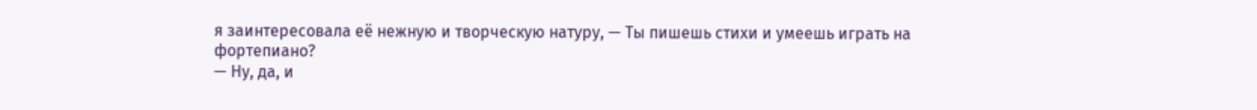я заинтересовала её нежную и творческую натуру, — Ты пишешь стихи и умеешь играть на фортепиано?
— Ну, да, и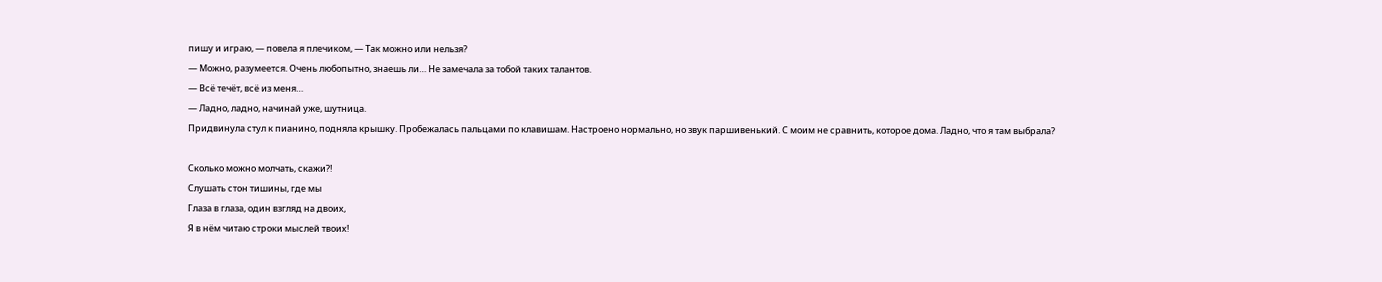пишу и играю, — повела я плечиком, — Так можно или нельзя?
— Можно, разумеется. Очень любопытно, знаешь ли… Не замечала за тобой таких талантов.
— Всё течёт, всё из меня…
— Ладно, ладно, начинай уже, шутница.
Придвинула стул к пианино, подняла крышку. Пробежалась пальцами по клавишам. Настроено нормально, но звук паршивенький. С моим не сравнить, которое дома. Ладно, что я там выбрала?

Сколько можно молчать, скажи?!
Слушать стон тишины, где мы
Глаза в глаза, один взгляд на двоих,
Я в нём читаю строки мыслей твоих!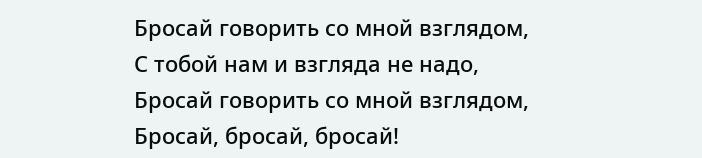Бросай говорить со мной взглядом,
С тобой нам и взгляда не надо,
Бросай говорить со мной взглядом,
Бросай, бросай, бросай!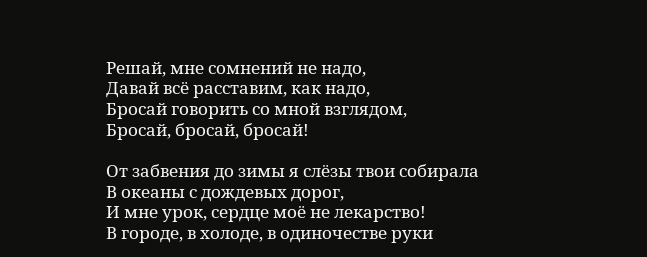Решай, мне сомнений не надо,
Давай всё расставим, как надо,
Бросай говорить со мной взглядом,
Бросай, бросай, бросай!

От забвения до зимы я слёзы твои собирала
В океаны с дождевых дорог,
И мне урок, сердце моё не лекарство!
В городе, в холоде, в одиночестве руки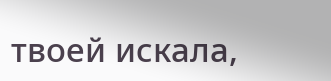твоей искала,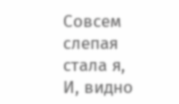Совсем слепая стала я,
И, видно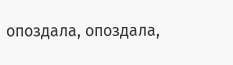опоздала, опоздала,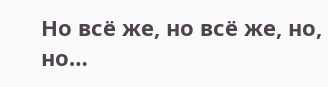Но всё же, но всё же, но, но…